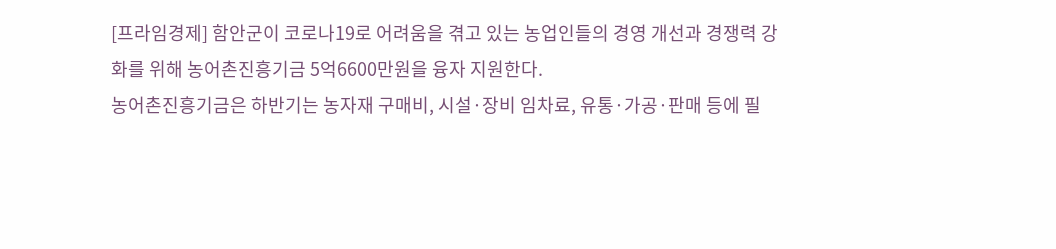[프라임경제] 함안군이 코로나19로 어려움을 겪고 있는 농업인들의 경영 개선과 경쟁력 강화를 위해 농어촌진흥기금 5억6600만원을 융자 지원한다.
농어촌진흥기금은 하반기는 농자재 구매비, 시설·장비 임차료, 유통·가공·판매 등에 필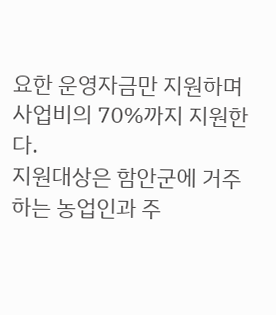요한 운영자금만 지원하며 사업비의 70%까지 지원한다.
지원대상은 함안군에 거주하는 농업인과 주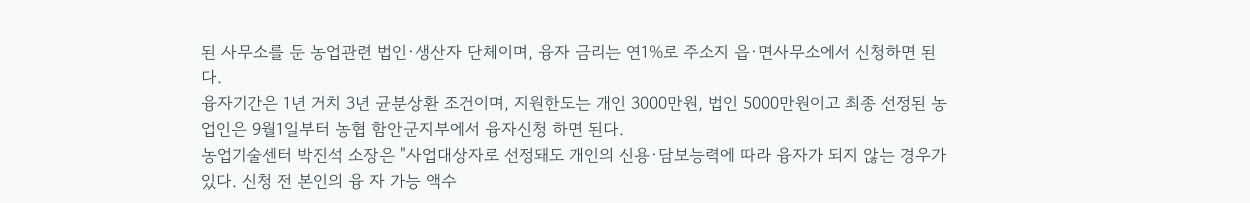된 사무소를 둔 농업관련 법인·생산자 단체이며, 융자 금리는 연1%로 주소지 읍·면사무소에서 신청하면 된다.
융자기간은 1년 거치 3년 균분상환 조건이며, 지원한도는 개인 3000만원, 법인 5000만원이고 최종 선정된 농업인은 9월1일부터 농협 함안군지부에서 융자신청 하면 된다.
농업기술센터 박진석 소장은 "사업대상자로 선정돼도 개인의 신용·담보능력에 따라 융자가 되지 않는 경우가 있다. 신청 전 본인의 융 자 가능 액수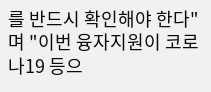를 반드시 확인해야 한다"며 "이번 융자지원이 코로나19 등으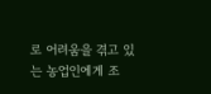로 어려움을 겪고 있는 농업인에게 조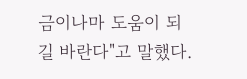금이나마 도움이 되길 바란다"고 말했다.